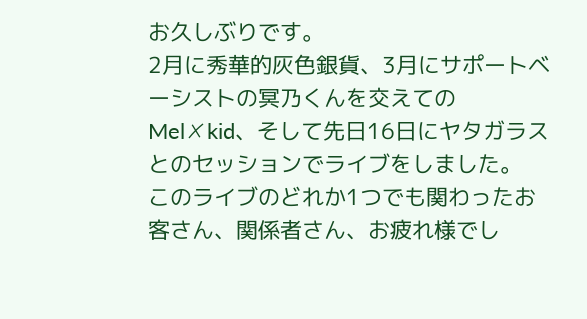お久しぶりです。
2月に秀華的灰色銀貨、3月にサポートベーシストの冥乃くんを交えてのMel✗kid、そして先日16日にヤタガラスとのセッションでライブをしました。
このライブのどれか1つでも関わったお客さん、関係者さん、お疲れ様でし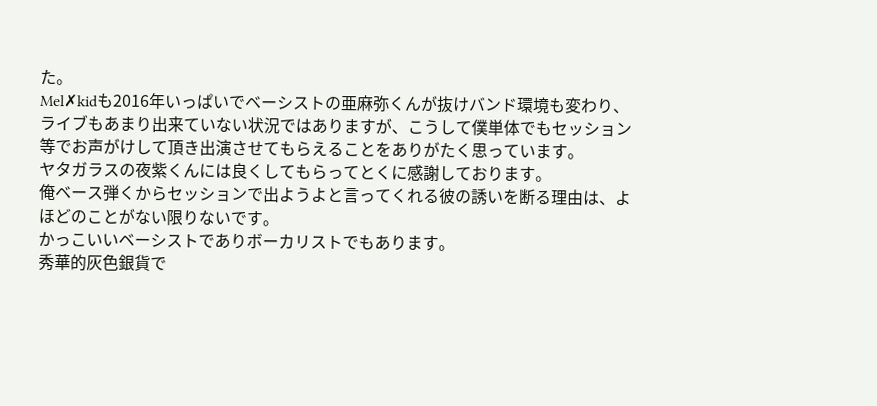た。
Mel✗kidも2016年いっぱいでベーシストの亜麻弥くんが抜けバンド環境も変わり、ライブもあまり出来ていない状況ではありますが、こうして僕単体でもセッション等でお声がけして頂き出演させてもらえることをありがたく思っています。
ヤタガラスの夜紫くんには良くしてもらってとくに感謝しております。
俺ベース弾くからセッションで出ようよと言ってくれる彼の誘いを断る理由は、よほどのことがない限りないです。
かっこいいベーシストでありボーカリストでもあります。
秀華的灰色銀貨で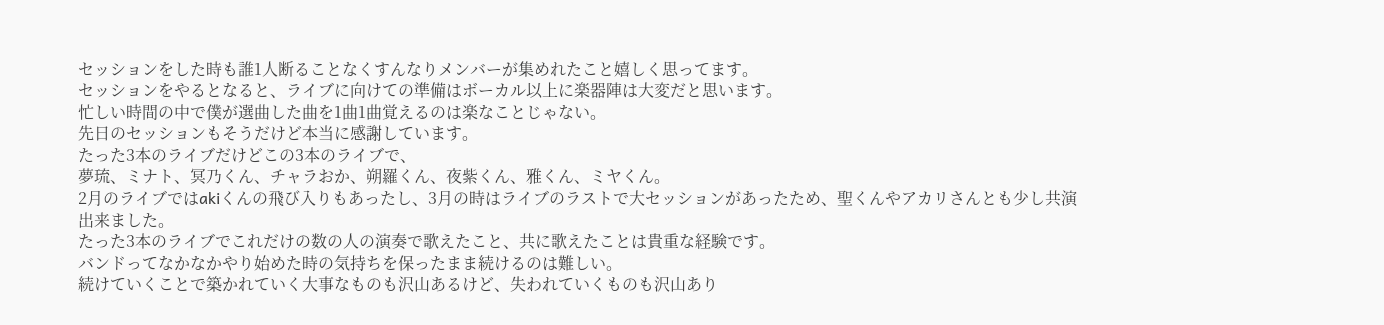セッションをした時も誰1人断ることなくすんなりメンバーが集めれたこと嬉しく思ってます。
セッションをやるとなると、ライブに向けての準備はボーカル以上に楽器陣は大変だと思います。
忙しい時間の中で僕が選曲した曲を1曲1曲覚えるのは楽なことじゃない。
先日のセッションもそうだけど本当に感謝しています。
たった3本のライブだけどこの3本のライブで、
夢琉、ミナト、冥乃くん、チャラおか、朔羅くん、夜紫くん、雅くん、ミヤくん。
2月のライブではakiくんの飛び入りもあったし、3月の時はライブのラストで大セッションがあったため、聖くんやアカリさんとも少し共演出来ました。
たった3本のライブでこれだけの数の人の演奏で歌えたこと、共に歌えたことは貴重な経験です。
バンドってなかなかやり始めた時の気持ちを保ったまま続けるのは難しい。
続けていくことで築かれていく大事なものも沢山あるけど、失われていくものも沢山あり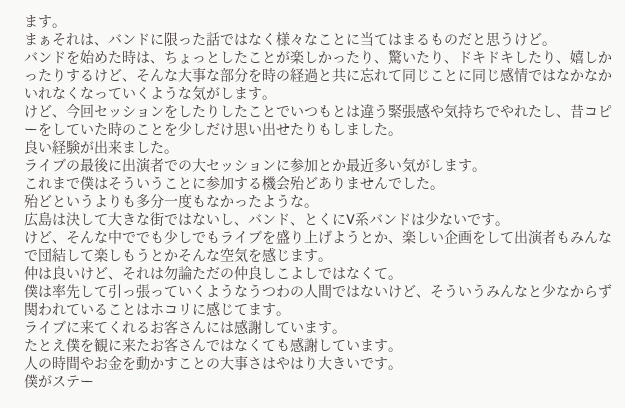ます。
まぁそれは、バンドに限った話ではなく様々なことに当てはまるものだと思うけど。
バンドを始めた時は、ちょっとしたことが楽しかったり、驚いたり、ドキドキしたり、嬉しかったりするけど、そんな大事な部分を時の経過と共に忘れて同じことに同じ感情ではなかなかいれなくなっていくような気がします。
けど、今回セッションをしたりしたことでいつもとは違う緊張感や気持ちでやれたし、昔コピーをしていた時のことを少しだけ思い出せたりもしました。
良い経験が出来ました。
ライブの最後に出演者での大セッションに参加とか最近多い気がします。
これまで僕はそういうことに参加する機会殆どありませんでした。
殆どというよりも多分一度もなかったような。
広島は決して大きな街ではないし、バンド、とくにV系バンドは少ないです。
けど、そんな中ででも少しでもライブを盛り上げようとか、楽しい企画をして出演者もみんなで団結して楽しもうとかそんな空気を感じます。
仲は良いけど、それは勿論ただの仲良しこよしではなくて。
僕は率先して引っ張っていくようなうつわの人間ではないけど、そういうみんなと少なからず関われていることはホコリに感じてます。
ライブに来てくれるお客さんには感謝しています。
たとえ僕を観に来たお客さんではなくても感謝しています。
人の時間やお金を動かすことの大事さはやはり大きいです。
僕がステー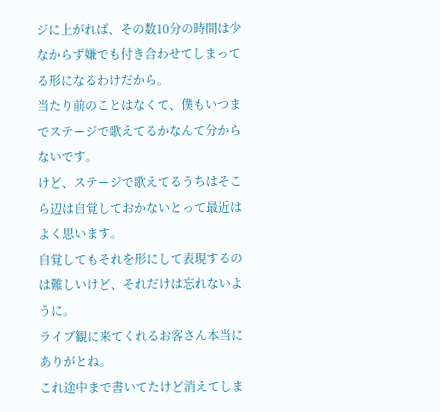ジに上がれば、その数10分の時間は少なからず嫌でも付き合わせてしまってる形になるわけだから。
当たり前のことはなくて、僕もいつまでステージで歌えてるかなんて分からないです。
けど、ステージで歌えてるうちはそこら辺は自覚しておかないとって最近はよく思います。
自覚してもそれを形にして表現するのは難しいけど、それだけは忘れないように。
ライブ観に来てくれるお客さん本当にありがとね。
これ途中まで書いてたけど消えてしま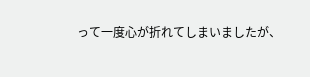って一度心が折れてしまいましたが、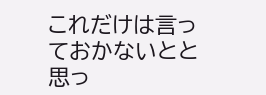これだけは言っておかないとと思っ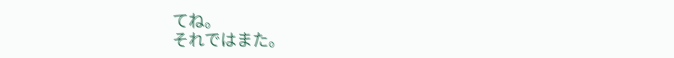てね。
それではまた。